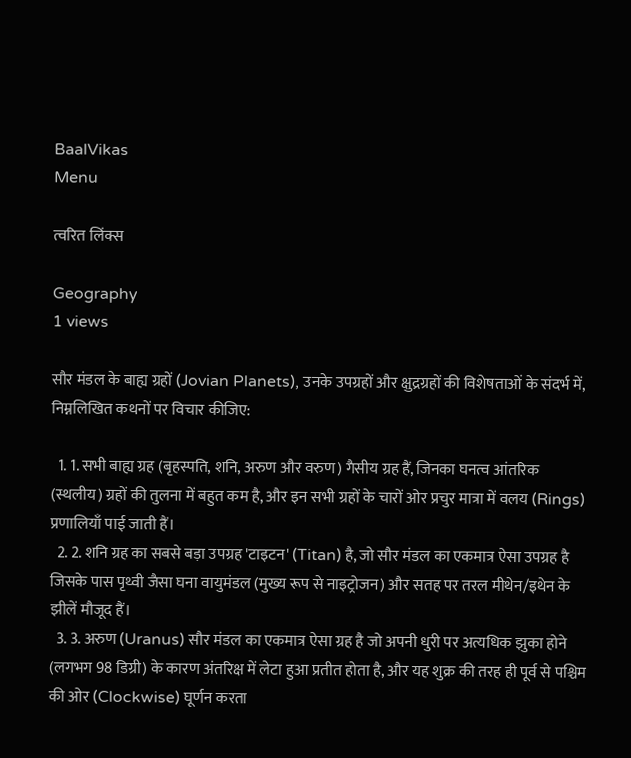BaalVikas
Menu

त्वरित लिंक्स

Geography
1 views

सौर मंडल के बाह्य ग्रहों (Jovian Planets), उनके उपग्रहों और क्षुद्रग्रहों की विशेषताओं के संदर्भ में, निम्नलिखित कथनों पर विचार कीजिए:

  1. 1. सभी बाह्य ग्रह (बृहस्पति, शनि, अरुण और वरुण) गैसीय ग्रह हैं, जिनका घनत्व आंतरिक (स्थलीय) ग्रहों की तुलना में बहुत कम है, और इन सभी ग्रहों के चारों ओर प्रचुर मात्रा में वलय (Rings) प्रणालियाँ पाई जाती हैं।
  2. 2. शनि ग्रह का सबसे बड़ा उपग्रह 'टाइटन' (Titan) है, जो सौर मंडल का एकमात्र ऐसा उपग्रह है जिसके पास पृथ्वी जैसा घना वायुमंडल (मुख्य रूप से नाइट्रोजन) और सतह पर तरल मीथेन/इथेन के झीलें मौजूद हैं।
  3. 3. अरुण (Uranus) सौर मंडल का एकमात्र ऐसा ग्रह है जो अपनी धुरी पर अत्यधिक झुका होने (लगभग 98 डिग्री) के कारण अंतरिक्ष में लेटा हुआ प्रतीत होता है, और यह शुक्र की तरह ही पूर्व से पश्चिम की ओर (Clockwise) घूर्णन करता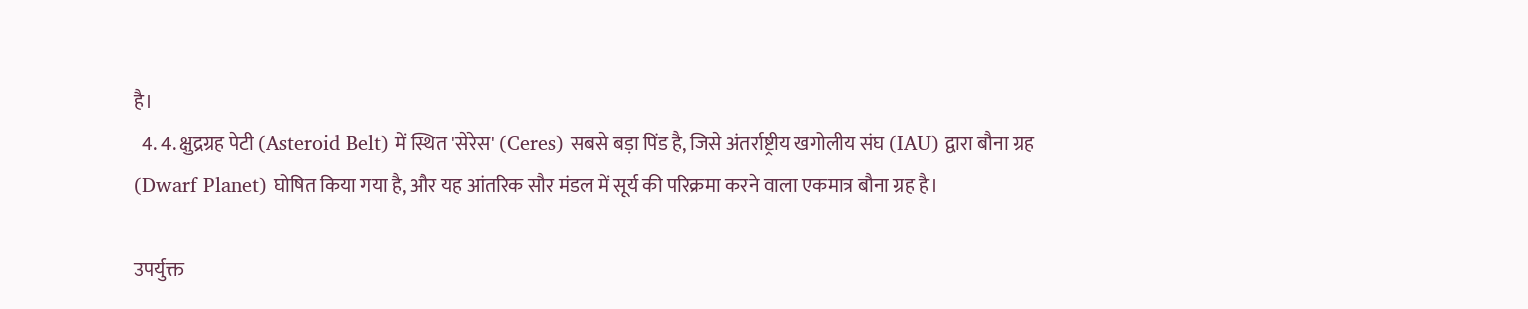है।
  4. 4. क्षुद्रग्रह पेटी (Asteroid Belt) में स्थित 'सेरेस' (Ceres) सबसे बड़ा पिंड है, जिसे अंतर्राष्ट्रीय खगोलीय संघ (IAU) द्वारा बौना ग्रह (Dwarf Planet) घोषित किया गया है, और यह आंतरिक सौर मंडल में सूर्य की परिक्रमा करने वाला एकमात्र बौना ग्रह है।

उपर्युक्त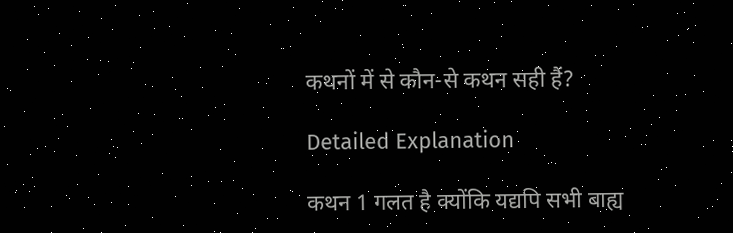कथनों में से कौन-से कथन सही हैं?

Detailed Explanation

कथन 1 गलत है क्योंकि यद्यपि सभी बाह्य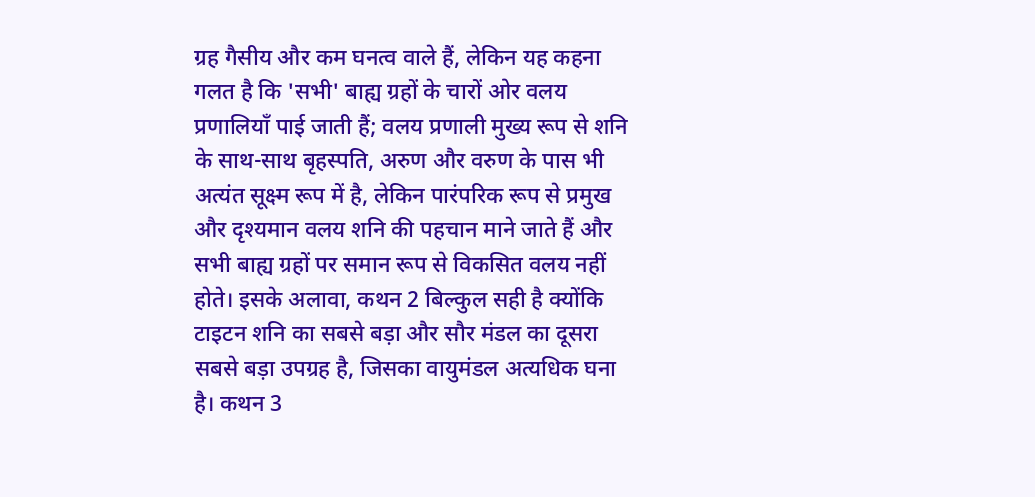ग्रह गैसीय और कम घनत्व वाले हैं, लेकिन यह कहना गलत है कि 'सभी' बाह्य ग्रहों के चारों ओर वलय प्रणालियाँ पाई जाती हैं; वलय प्रणाली मुख्य रूप से शनि के साथ-साथ बृहस्पति, अरुण और वरुण के पास भी अत्यंत सूक्ष्म रूप में है, लेकिन पारंपरिक रूप से प्रमुख और दृश्यमान वलय शनि की पहचान माने जाते हैं और सभी बाह्य ग्रहों पर समान रूप से विकसित वलय नहीं होते। इसके अलावा, कथन 2 बिल्कुल सही है क्योंकि टाइटन शनि का सबसे बड़ा और सौर मंडल का दूसरा सबसे बड़ा उपग्रह है, जिसका वायुमंडल अत्यधिक घना है। कथन 3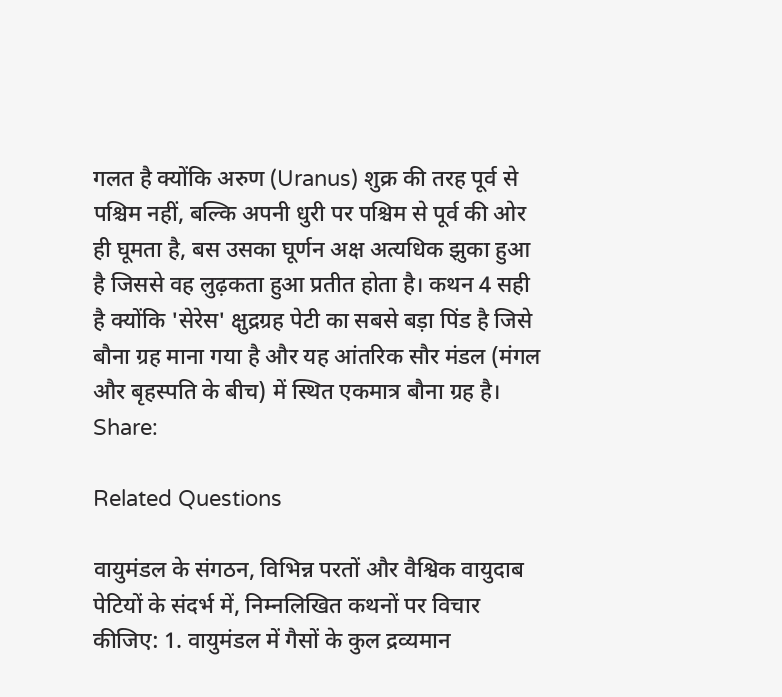गलत है क्योंकि अरुण (Uranus) शुक्र की तरह पूर्व से पश्चिम नहीं, बल्कि अपनी धुरी पर पश्चिम से पूर्व की ओर ही घूमता है, बस उसका घूर्णन अक्ष अत्यधिक झुका हुआ है जिससे वह लुढ़कता हुआ प्रतीत होता है। कथन 4 सही है क्योंकि 'सेरेस' क्षुद्रग्रह पेटी का सबसे बड़ा पिंड है जिसे बौना ग्रह माना गया है और यह आंतरिक सौर मंडल (मंगल और बृहस्पति के बीच) में स्थित एकमात्र बौना ग्रह है।
Share:

Related Questions

वायुमंडल के संगठन, विभिन्न परतों और वैश्विक वायुदाब पेटियों के संदर्भ में, निम्नलिखित कथनों पर विचार कीजिए: 1. वायुमंडल में गैसों के कुल द्रव्यमान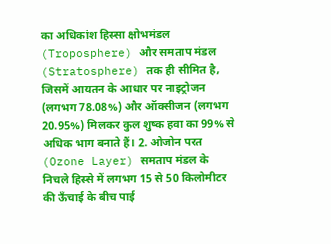का अधिकांश हिस्सा क्षोभमंडल (Troposphere) और समताप मंडल (Stratosphere) तक ही सीमित है, जिसमें आयतन के आधार पर नाइट्रोजन (लगभग 78.08%) और ऑक्सीजन (लगभग 20.95%) मिलकर कुल शुष्क हवा का 99% से अधिक भाग बनाते हैं। 2. ओजोन परत (Ozone Layer) समताप मंडल के निचले हिस्से में लगभग 15 से 50 किलोमीटर की ऊँचाई के बीच पाई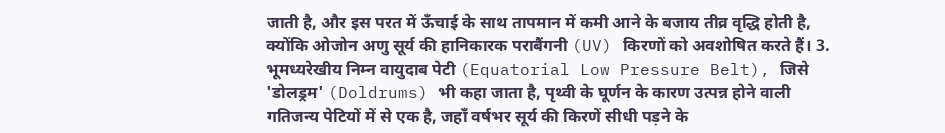जाती है, और इस परत में ऊँचाई के साथ तापमान में कमी आने के बजाय तीव्र वृद्धि होती है, क्योंकि ओजोन अणु सूर्य की हानिकारक पराबैंगनी (UV) किरणों को अवशोषित करते हैं। 3. भूमध्यरेखीय निम्न वायुदाब पेटी (Equatorial Low Pressure Belt), जिसे 'डोलड्रम' (Doldrums) भी कहा जाता है, पृथ्वी के घूर्णन के कारण उत्पन्न होने वाली गतिजन्य पेटियों में से एक है, जहाँ वर्षभर सूर्य की किरणें सीधी पड़ने के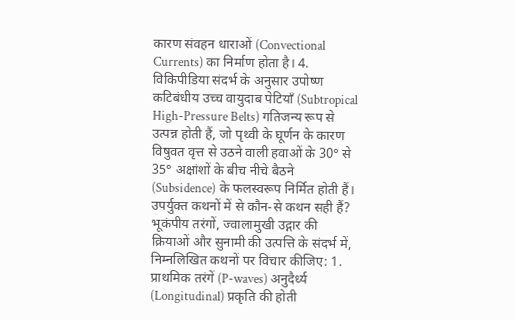कारण संवहन धाराओं (Convectional Currents) का निर्माण होता है। 4. विकिपीडिया संदर्भ के अनुसार उपोष्ण कटिबंधीय उच्च वायुदाब पेटियाँ (Subtropical High-Pressure Belts) गतिजन्य रूप से उत्पन्न होती हैं, जो पृथ्वी के घूर्णन के कारण विषुवत वृत्त से उठने वाली हवाओं के 30° से 35° अक्षांशों के बीच नीचे बैठने (Subsidence) के फलस्वरूप निर्मित होती हैं। उपर्युक्त कथनों में से कौन-से कथन सही हैं? भूकंपीय तरंगों, ज्वालामुखी उद्गार की क्रियाओं और सुनामी की उत्पत्ति के संदर्भ में, निम्नलिखित कथनों पर विचार कीजिए: 1. प्राथमिक तरंगें (P-waves) अनुदैर्ध्य (Longitudinal) प्रकृति की होती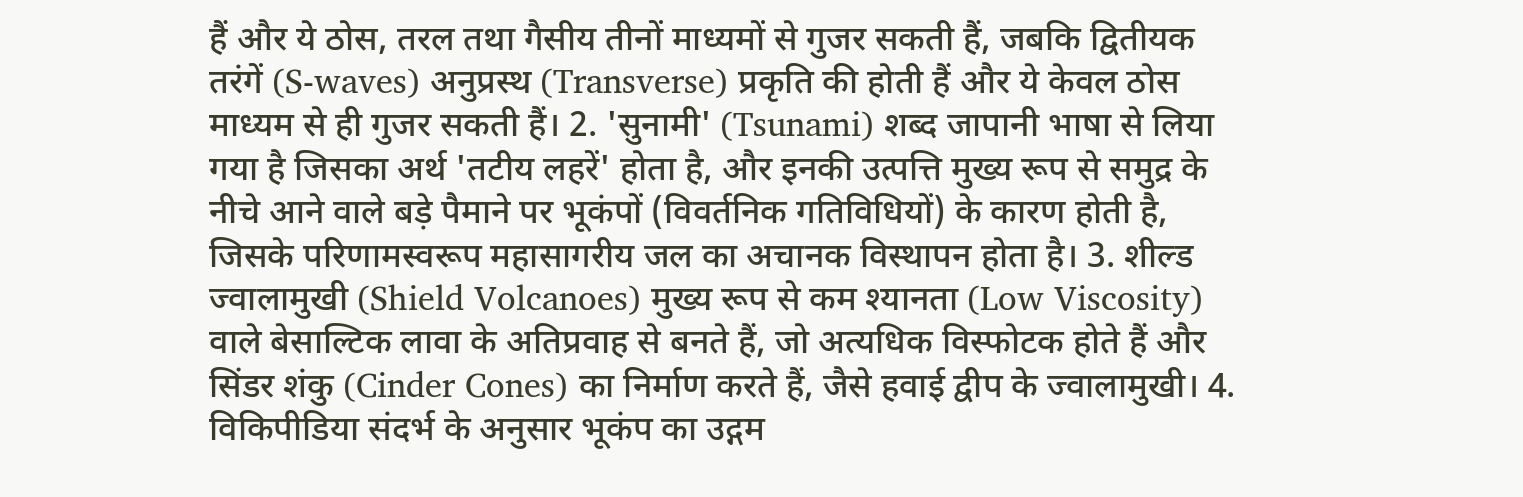हैं और ये ठोस, तरल तथा गैसीय तीनों माध्यमों से गुजर सकती हैं, जबकि द्वितीयक तरंगें (S-waves) अनुप्रस्थ (Transverse) प्रकृति की होती हैं और ये केवल ठोस माध्यम से ही गुजर सकती हैं। 2. 'सुनामी' (Tsunami) शब्द जापानी भाषा से लिया गया है जिसका अर्थ 'तटीय लहरें' होता है, और इनकी उत्पत्ति मुख्य रूप से समुद्र के नीचे आने वाले बड़े पैमाने पर भूकंपों (विवर्तनिक गतिविधियों) के कारण होती है, जिसके परिणामस्वरूप महासागरीय जल का अचानक विस्थापन होता है। 3. शील्ड ज्वालामुखी (Shield Volcanoes) मुख्य रूप से कम श्यानता (Low Viscosity) वाले बेसाल्टिक लावा के अतिप्रवाह से बनते हैं, जो अत्यधिक विस्फोटक होते हैं और सिंडर शंकु (Cinder Cones) का निर्माण करते हैं, जैसे हवाई द्वीप के ज्वालामुखी। 4. विकिपीडिया संदर्भ के अनुसार भूकंप का उद्गम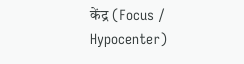केंद्र (Focus / Hypocenter)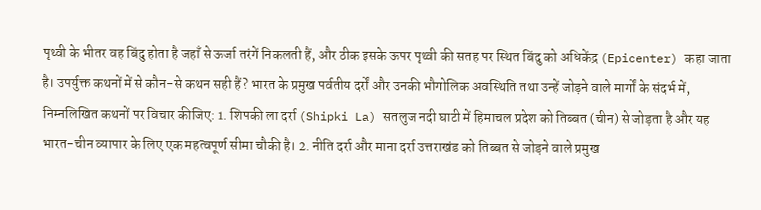पृथ्वी के भीतर वह बिंदु होता है जहाँ से ऊर्जा तरंगें निकलती हैं, और ठीक इसके ऊपर पृथ्वी की सतह पर स्थित बिंदु को अधिकेंद्र (Epicenter) कहा जाता है। उपर्युक्त कथनों में से कौन-से कथन सही हैं? भारत के प्रमुख पर्वतीय दर्रों और उनकी भौगोलिक अवस्थिति तथा उन्हें जोड़ने वाले मार्गों के संदर्भ में, निम्नलिखित कथनों पर विचार कीजिए: 1. शिपकी ला दर्रा (Shipki La) सतलुज नदी घाटी में हिमाचल प्रदेश को तिब्बत (चीन) से जोड़ता है और यह भारत-चीन व्यापार के लिए एक महत्वपूर्ण सीमा चौकी है। 2. नीति दर्रा और माना दर्रा उत्तराखंड को तिब्बत से जोड़ने वाले प्रमुख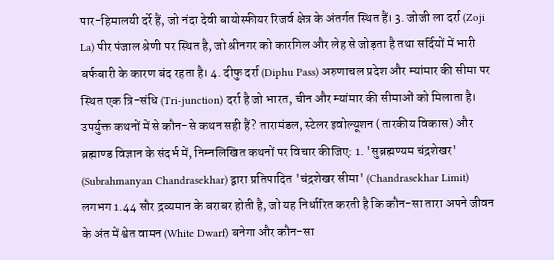पार-हिमालयी दर्रे हैं, जो नंदा देवी बायोस्फीयर रिजर्व क्षेत्र के अंतर्गत स्थित हैं। 3. जोजी ला दर्रा (Zoji La) पीर पंजाल श्रेणी पर स्थित है, जो श्रीनगर को कारगिल और लेह से जोड़ता है तथा सर्दियों में भारी बर्फबारी के कारण बंद रहता है। 4. दीफु दर्रा (Diphu Pass) अरुणाचल प्रदेश और म्यांमार की सीमा पर स्थित एक त्रि-संधि (Tri-junction) दर्रा है जो भारत, चीन और म्यांमार की सीमाओं को मिलाता है। उपर्युक्त कथनों में से कौन-से कथन सही हैं? तारामंडल, स्टेलर इवोल्यूशन (तारकीय विकास) और ब्रह्माण्ड विज्ञान के संदर्भ में, निम्नलिखित कथनों पर विचार कीजिए: 1. 'सुब्रह्मण्यम चंद्रशेखर' (Subrahmanyan Chandrasekhar) द्वारा प्रतिपादित 'चंद्रशेखर सीमा' (Chandrasekhar Limit) लगभग 1.44 सौर द्रव्यमान के बराबर होती है, जो यह निर्धारित करती है कि कौन-सा तारा अपने जीवन के अंत में श्वेत वामन (White Dwarf) बनेगा और कौन-सा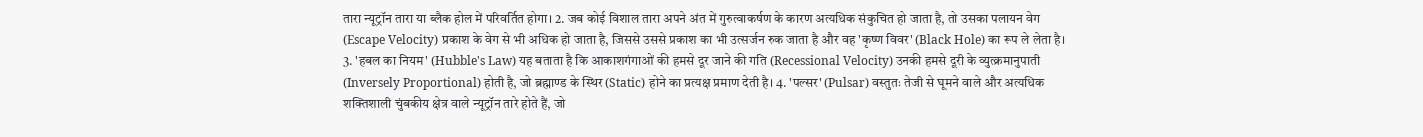तारा न्यूट्रॉन तारा या ब्लैक होल में परिवर्तित होगा। 2. जब कोई विशाल तारा अपने अंत में गुरुत्वाकर्षण के कारण अत्यधिक संकुचित हो जाता है, तो उसका पलायन वेग (Escape Velocity) प्रकाश के वेग से भी अधिक हो जाता है, जिससे उससे प्रकाश का भी उत्सर्जन रुक जाता है और वह 'कृष्ण विवर' (Black Hole) का रूप ले लेता है। 3. 'हबल का नियम' (Hubble's Law) यह बताता है कि आकाशगंगाओं की हमसे दूर जाने की गति (Recessional Velocity) उनकी हमसे दूरी के व्युत्क्रमानुपाती (Inversely Proportional) होती है, जो ब्रह्माण्ड के स्थिर (Static) होने का प्रत्यक्ष प्रमाण देती है। 4. 'पल्सर' (Pulsar) वस्तुतः तेजी से घूमने वाले और अत्यधिक शक्तिशाली चुंबकीय क्षेत्र वाले न्यूट्रॉन तारे होते हैं, जो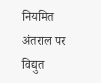नियमित अंतराल पर विद्युत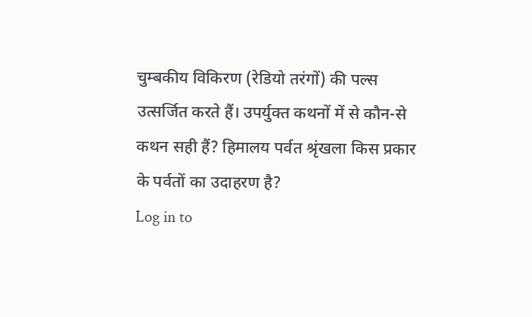चुम्बकीय विकिरण (रेडियो तरंगों) की पल्स उत्सर्जित करते हैं। उपर्युक्त कथनों में से कौन-से कथन सही हैं? हिमालय पर्वत श्रृंखला किस प्रकार के पर्वतों का उदाहरण है?
Log in to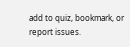add to quiz, bookmark, or report issues.